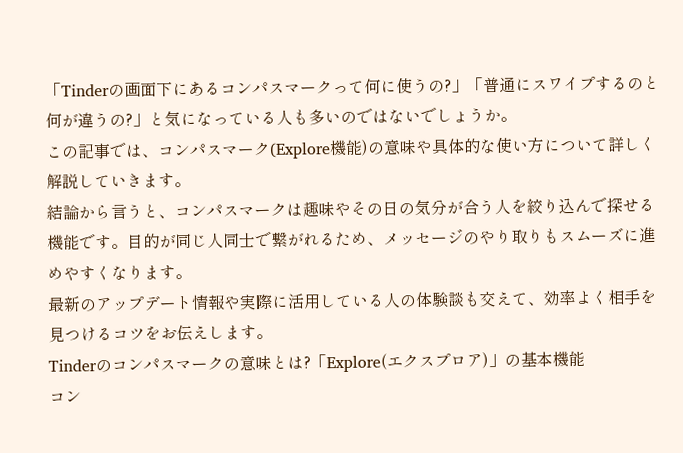「Tinderの画面下にあるコンパスマークって何に使うの?」「普通にスワイプするのと何が違うの?」と気になっている人も多いのではないでしょうか。
この記事では、コンパスマーク(Explore機能)の意味や具体的な使い方について詳しく解説していきます。
結論から言うと、コンパスマークは趣味やその日の気分が合う人を絞り込んで探せる機能です。目的が同じ人同士で繋がれるため、メッセージのやり取りもスムーズに進めやすくなります。
最新のアップデート情報や実際に活用している人の体験談も交えて、効率よく相手を見つけるコツをお伝えします。
Tinderのコンパスマークの意味とは?「Explore(エクスプロア)」の基本機能
コン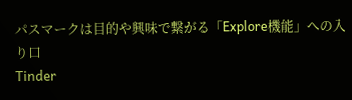パスマークは目的や興味で繋がる「Explore機能」への入り口
Tinder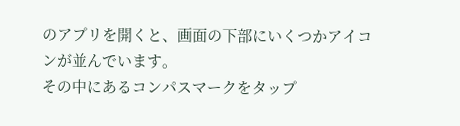のアプリを開くと、画面の下部にいくつかアイコンが並んでいます。
その中にあるコンパスマークをタップ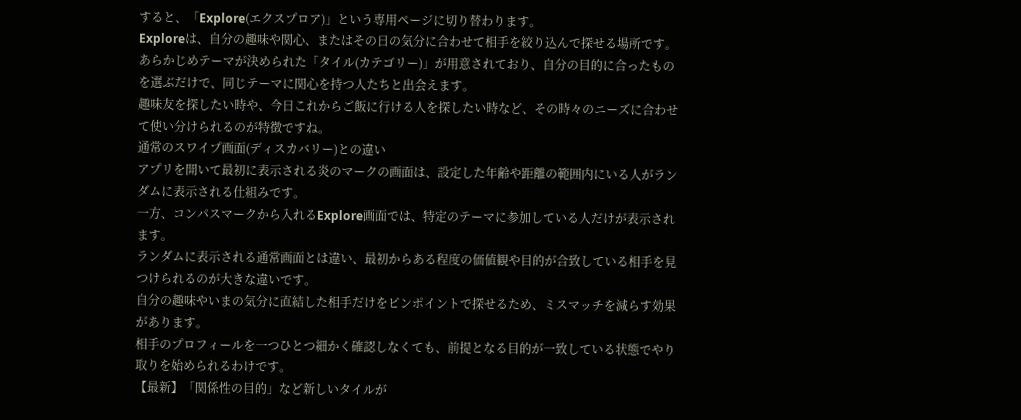すると、「Explore(エクスプロア)」という専用ページに切り替わります。
Exploreは、自分の趣味や関心、またはその日の気分に合わせて相手を絞り込んで探せる場所です。
あらかじめテーマが決められた「タイル(カテゴリー)」が用意されており、自分の目的に合ったものを選ぶだけで、同じテーマに関心を持つ人たちと出会えます。
趣味友を探したい時や、今日これからご飯に行ける人を探したい時など、その時々のニーズに合わせて使い分けられるのが特徴ですね。
通常のスワイプ画面(ディスカバリー)との違い
アプリを開いて最初に表示される炎のマークの画面は、設定した年齢や距離の範囲内にいる人がランダムに表示される仕組みです。
一方、コンパスマークから入れるExplore画面では、特定のテーマに参加している人だけが表示されます。
ランダムに表示される通常画面とは違い、最初からある程度の価値観や目的が合致している相手を見つけられるのが大きな違いです。
自分の趣味やいまの気分に直結した相手だけをピンポイントで探せるため、ミスマッチを減らす効果があります。
相手のプロフィールを一つひとつ細かく確認しなくても、前提となる目的が一致している状態でやり取りを始められるわけです。
【最新】「関係性の目的」など新しいタイルが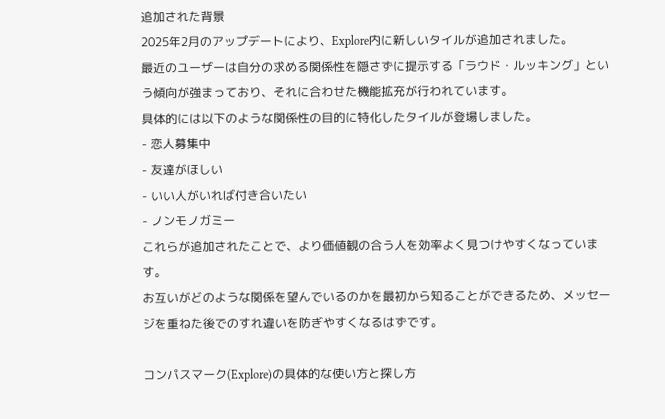追加された背景
2025年2月のアップデートにより、Explore内に新しいタイルが追加されました。
最近のユーザーは自分の求める関係性を隠さずに提示する「ラウド・ルッキング」という傾向が強まっており、それに合わせた機能拡充が行われています。
具体的には以下のような関係性の目的に特化したタイルが登場しました。
- 恋人募集中
- 友達がほしい
- いい人がいれば付き合いたい
- ノンモノガミー
これらが追加されたことで、より価値観の合う人を効率よく見つけやすくなっています。
お互いがどのような関係を望んでいるのかを最初から知ることができるため、メッセージを重ねた後でのすれ違いを防ぎやすくなるはずです。

コンパスマーク(Explore)の具体的な使い方と探し方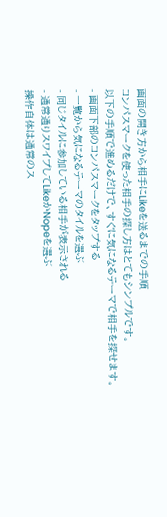画面の開き方から相手にLikeを送るまでの手順
コンパスマークを使った相手の探し方はとてもシンプルです。
以下の手順で進めるだけで、すぐに気になるテーマで相手を探せます。
- 画面下部のコンパスマークをタップする
- 一覧から気になるテーマのタイルを選ぶ
- 同じタイルに参加している相手が表示される
- 通常通りスワイプしてLikeかNopeを選ぶ
操作自体は通常のス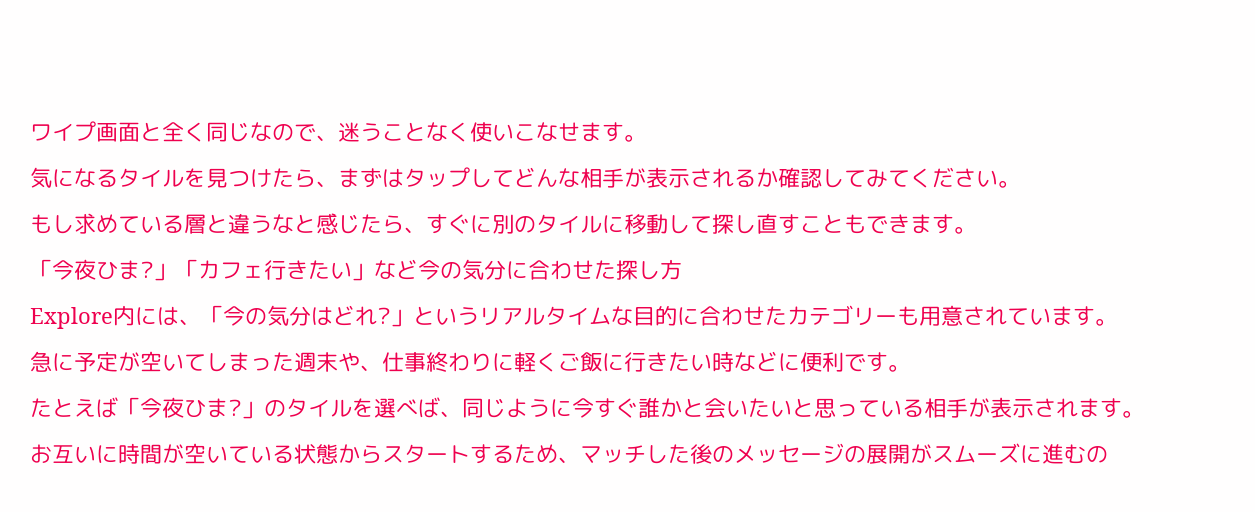ワイプ画面と全く同じなので、迷うことなく使いこなせます。
気になるタイルを見つけたら、まずはタップしてどんな相手が表示されるか確認してみてください。
もし求めている層と違うなと感じたら、すぐに別のタイルに移動して探し直すこともできます。
「今夜ひま?」「カフェ行きたい」など今の気分に合わせた探し方
Explore内には、「今の気分はどれ?」というリアルタイムな目的に合わせたカテゴリーも用意されています。
急に予定が空いてしまった週末や、仕事終わりに軽くご飯に行きたい時などに便利です。
たとえば「今夜ひま?」のタイルを選べば、同じように今すぐ誰かと会いたいと思っている相手が表示されます。
お互いに時間が空いている状態からスタートするため、マッチした後のメッセージの展開がスムーズに進むの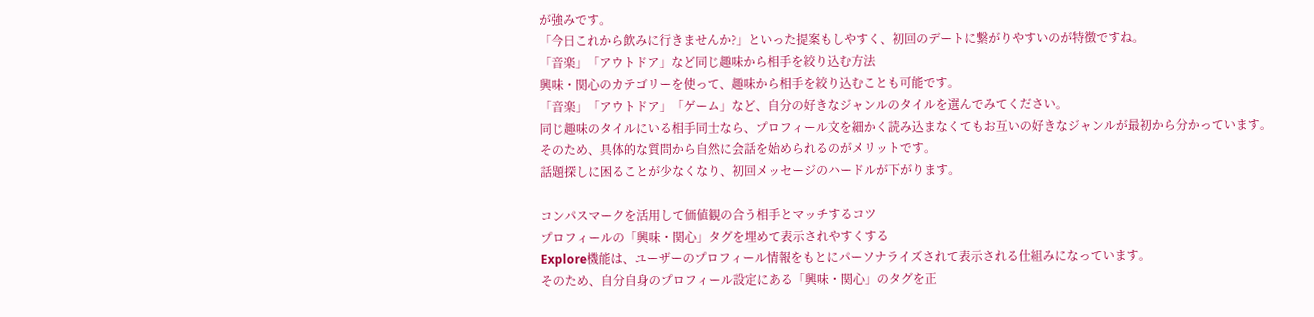が強みです。
「今日これから飲みに行きませんか?」といった提案もしやすく、初回のデートに繋がりやすいのが特徴ですね。
「音楽」「アウトドア」など同じ趣味から相手を絞り込む方法
興味・関心のカテゴリーを使って、趣味から相手を絞り込むことも可能です。
「音楽」「アウトドア」「ゲーム」など、自分の好きなジャンルのタイルを選んでみてください。
同じ趣味のタイルにいる相手同士なら、プロフィール文を細かく読み込まなくてもお互いの好きなジャンルが最初から分かっています。
そのため、具体的な質問から自然に会話を始められるのがメリットです。
話題探しに困ることが少なくなり、初回メッセージのハードルが下がります。

コンパスマークを活用して価値観の合う相手とマッチするコツ
プロフィールの「興味・関心」タグを埋めて表示されやすくする
Explore機能は、ユーザーのプロフィール情報をもとにパーソナライズされて表示される仕組みになっています。
そのため、自分自身のプロフィール設定にある「興味・関心」のタグを正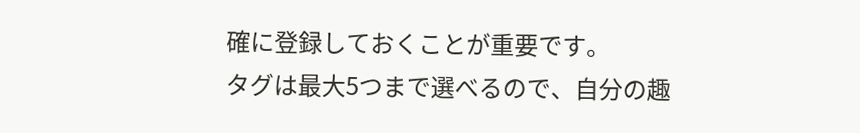確に登録しておくことが重要です。
タグは最大5つまで選べるので、自分の趣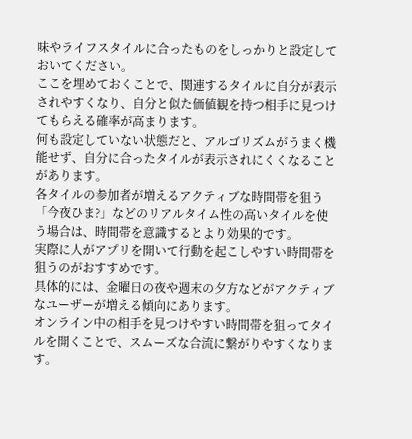味やライフスタイルに合ったものをしっかりと設定しておいてください。
ここを埋めておくことで、関連するタイルに自分が表示されやすくなり、自分と似た価値観を持つ相手に見つけてもらえる確率が高まります。
何も設定していない状態だと、アルゴリズムがうまく機能せず、自分に合ったタイルが表示されにくくなることがあります。
各タイルの参加者が増えるアクティブな時間帯を狙う
「今夜ひま?」などのリアルタイム性の高いタイルを使う場合は、時間帯を意識するとより効果的です。
実際に人がアプリを開いて行動を起こしやすい時間帯を狙うのがおすすめです。
具体的には、金曜日の夜や週末の夕方などがアクティブなユーザーが増える傾向にあります。
オンライン中の相手を見つけやすい時間帯を狙ってタイルを開くことで、スムーズな合流に繋がりやすくなります。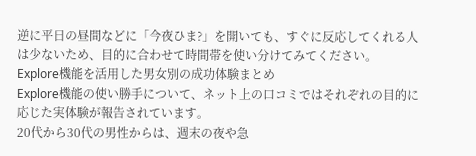逆に平日の昼間などに「今夜ひま?」を開いても、すぐに反応してくれる人は少ないため、目的に合わせて時間帯を使い分けてみてください。
Explore機能を活用した男女別の成功体験まとめ
Explore機能の使い勝手について、ネット上の口コミではそれぞれの目的に応じた実体験が報告されています。
20代から30代の男性からは、週末の夜や急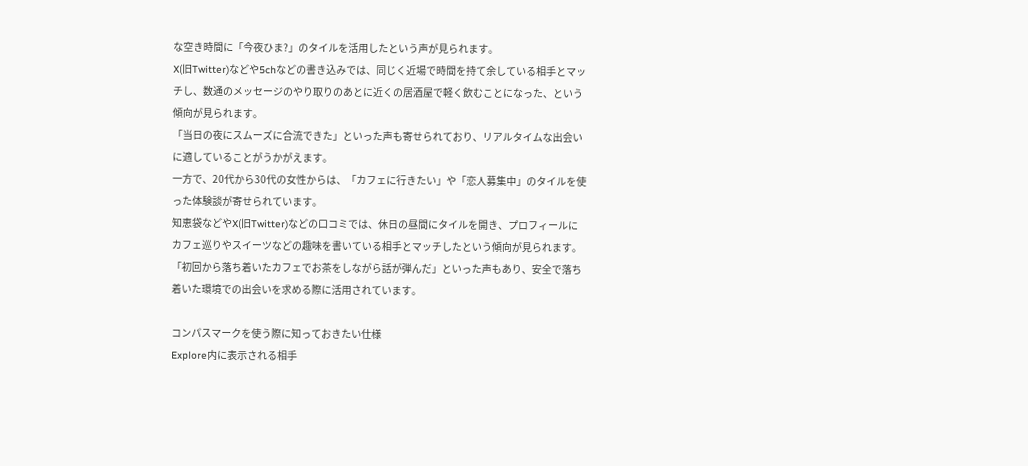な空き時間に「今夜ひま?」のタイルを活用したという声が見られます。
X(旧Twitter)などや5chなどの書き込みでは、同じく近場で時間を持て余している相手とマッチし、数通のメッセージのやり取りのあとに近くの居酒屋で軽く飲むことになった、という傾向が見られます。
「当日の夜にスムーズに合流できた」といった声も寄せられており、リアルタイムな出会いに適していることがうかがえます。
一方で、20代から30代の女性からは、「カフェに行きたい」や「恋人募集中」のタイルを使った体験談が寄せられています。
知恵袋などやX(旧Twitter)などの口コミでは、休日の昼間にタイルを開き、プロフィールにカフェ巡りやスイーツなどの趣味を書いている相手とマッチしたという傾向が見られます。
「初回から落ち着いたカフェでお茶をしながら話が弾んだ」といった声もあり、安全で落ち着いた環境での出会いを求める際に活用されています。

コンパスマークを使う際に知っておきたい仕様
Explore内に表示される相手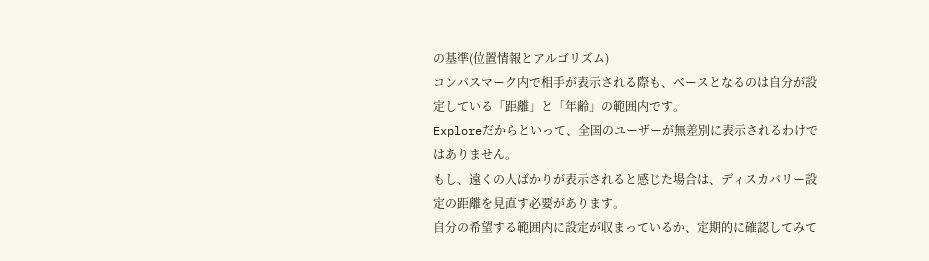の基準(位置情報とアルゴリズム)
コンパスマーク内で相手が表示される際も、ベースとなるのは自分が設定している「距離」と「年齢」の範囲内です。
Exploreだからといって、全国のユーザーが無差別に表示されるわけではありません。
もし、遠くの人ばかりが表示されると感じた場合は、ディスカバリー設定の距離を見直す必要があります。
自分の希望する範囲内に設定が収まっているか、定期的に確認してみて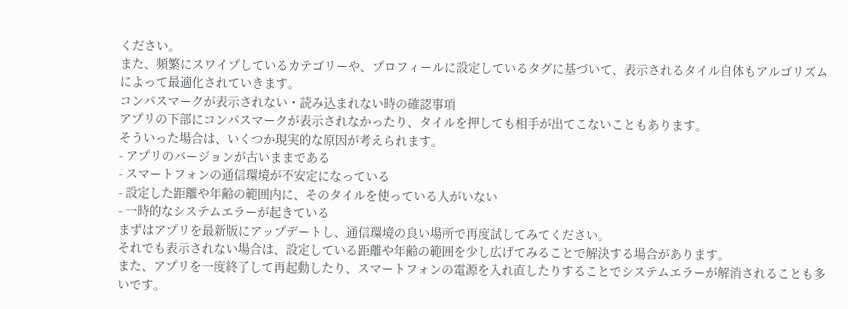ください。
また、頻繁にスワイプしているカテゴリーや、プロフィールに設定しているタグに基づいて、表示されるタイル自体もアルゴリズムによって最適化されていきます。
コンパスマークが表示されない・読み込まれない時の確認事項
アプリの下部にコンパスマークが表示されなかったり、タイルを押しても相手が出てこないこともあります。
そういった場合は、いくつか現実的な原因が考えられます。
- アプリのバージョンが古いままである
- スマートフォンの通信環境が不安定になっている
- 設定した距離や年齢の範囲内に、そのタイルを使っている人がいない
- 一時的なシステムエラーが起きている
まずはアプリを最新版にアップデートし、通信環境の良い場所で再度試してみてください。
それでも表示されない場合は、設定している距離や年齢の範囲を少し広げてみることで解決する場合があります。
また、アプリを一度終了して再起動したり、スマートフォンの電源を入れ直したりすることでシステムエラーが解消されることも多いです。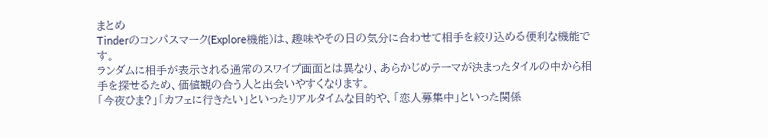まとめ
Tinderのコンパスマーク(Explore機能)は、趣味やその日の気分に合わせて相手を絞り込める便利な機能です。
ランダムに相手が表示される通常のスワイプ画面とは異なり、あらかじめテーマが決まったタイルの中から相手を探せるため、価値観の合う人と出会いやすくなります。
「今夜ひま?」「カフェに行きたい」といったリアルタイムな目的や、「恋人募集中」といった関係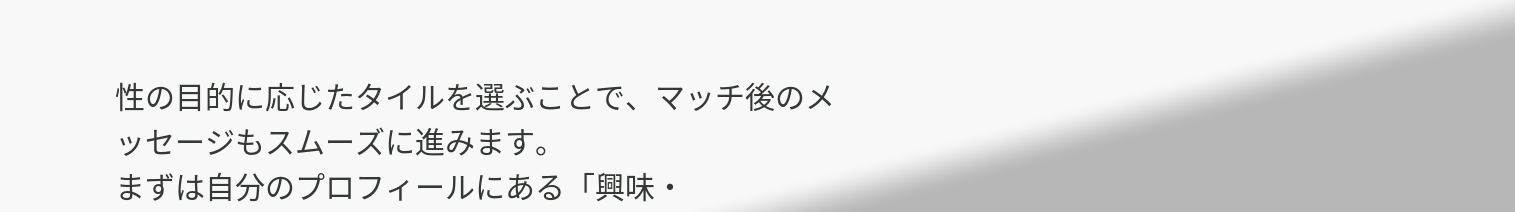性の目的に応じたタイルを選ぶことで、マッチ後のメッセージもスムーズに進みます。
まずは自分のプロフィールにある「興味・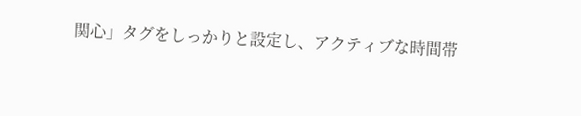関心」タグをしっかりと設定し、アクティブな時間帯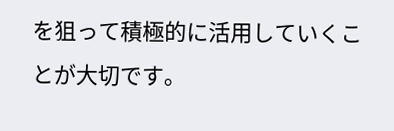を狙って積極的に活用していくことが大切です。